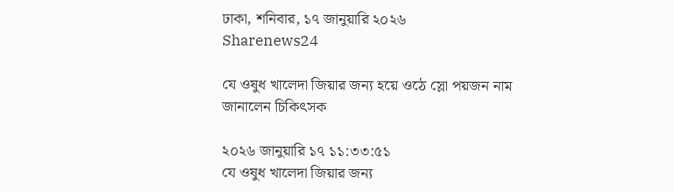ঢাকা, শনিবার, ১৭ জানুয়ারি ২০২৬
Sharenews24

যে ওষুধ খালেদা জিয়ার জন্য হয়ে ওঠে স্লো পয়জন নাম জানালেন চিকিৎসক

২০২৬ জানুয়ারি ১৭ ১১:৩৩:৫১
যে ওষুধ খালেদা জিয়ার জন্য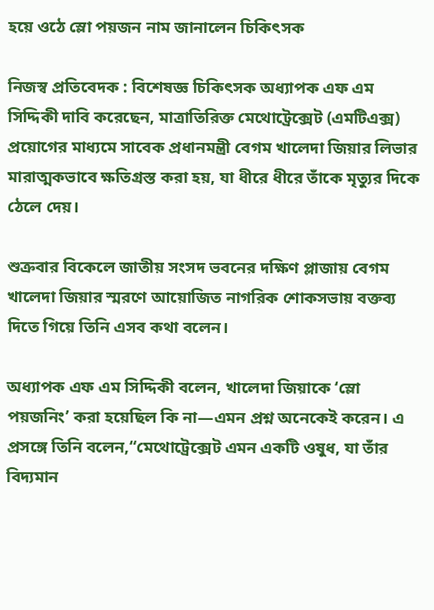হয়ে ওঠে স্লো পয়জন নাম জানালেন চিকিৎসক

নিজস্ব প্রতিবেদক : বিশেষজ্ঞ চিকিৎসক অধ্যাপক এফ এম সিদ্দিকী দাবি করেছেন, মাত্রাতিরিক্ত মেথোট্রেক্সেট (এমটিএক্স) প্রয়োগের মাধ্যমে সাবেক প্রধানমন্ত্রী বেগম খালেদা জিয়ার লিভার মারাত্মকভাবে ক্ষতিগ্রস্ত করা হয়, যা ধীরে ধীরে তাঁকে মৃত্যুর দিকে ঠেলে দেয়।

শুক্রবার বিকেলে জাতীয় সংসদ ভবনের দক্ষিণ প্লাজায় বেগম খালেদা জিয়ার স্মরণে আয়োজিত নাগরিক শোকসভায় বক্তব্য দিতে গিয়ে তিনি এসব কথা বলেন।

অধ্যাপক এফ এম সিদ্দিকী বলেন, খালেদা জিয়াকে ‘স্লো পয়জনিং’ করা হয়েছিল কি না—এমন প্রশ্ন অনেকেই করেন। এ প্রসঙ্গে তিনি বলেন,“মেথোট্রেক্সেট এমন একটি ওষুধ, যা তাঁর বিদ্যমান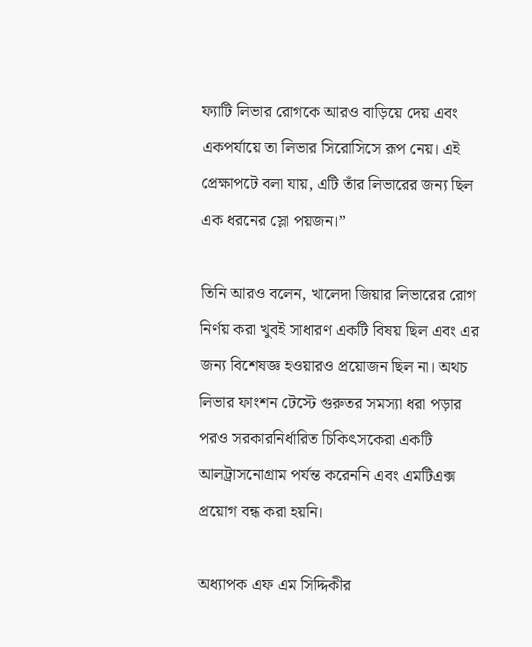ফ্যাটি লিভার রোগকে আরও বাড়িয়ে দেয় এবং একপর্যায়ে তা লিভার সিরোসিসে রূপ নেয়। এই প্রেক্ষাপটে বলা যায়, এটি তাঁর লিভারের জন্য ছিল এক ধরনের স্লো পয়জন।”

তিনি আরও বলেন, খালেদা জিয়ার লিভারের রোগ নির্ণয় করা খুবই সাধারণ একটি বিষয় ছিল এবং এর জন্য বিশেষজ্ঞ হওয়ারও প্রয়োজন ছিল না। অথচ লিভার ফাংশন টেস্টে গুরুতর সমস্যা ধরা পড়ার পরও সরকারনির্ধারিত চিকিৎসকেরা একটি আলট্রাসনোগ্রাম পর্যন্ত করেননি এবং এমটিএক্স প্রয়োগ বন্ধ করা হয়নি।

অধ্যাপক এফ এম সিদ্দিকীর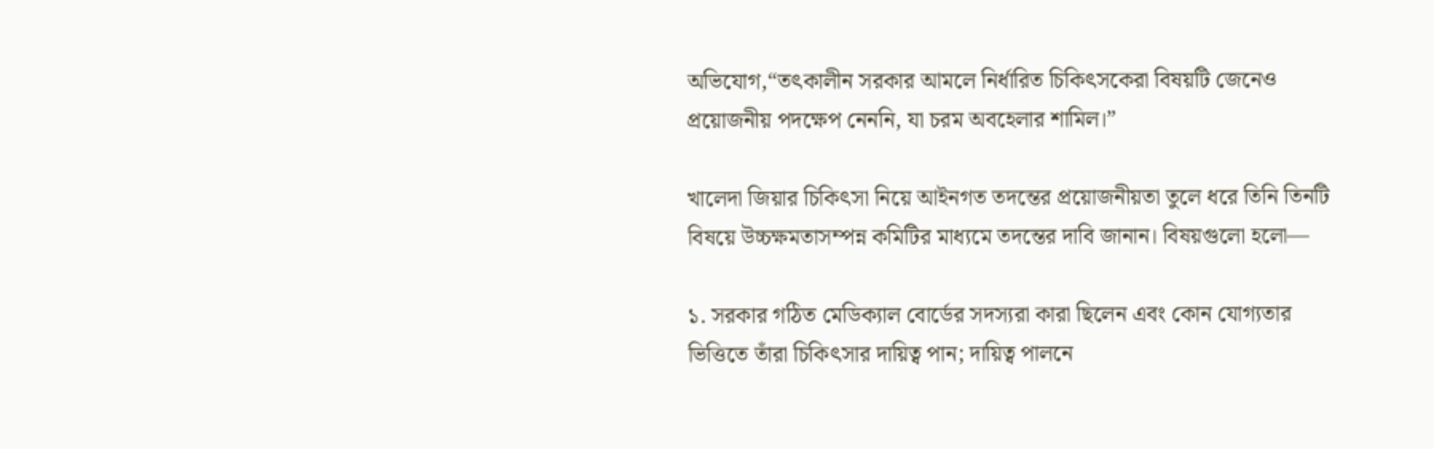অভিযোগ,“তৎকালীন সরকার আমলে নির্ধারিত চিকিৎসকেরা বিষয়টি জেনেও প্রয়োজনীয় পদক্ষেপ নেননি, যা চরম অবহেলার শামিল।”

খালেদা জিয়ার চিকিৎসা নিয়ে আইনগত তদন্তের প্রয়োজনীয়তা তুলে ধরে তিনি তিনটি বিষয়ে উচ্চক্ষমতাসম্পন্ন কমিটির মাধ্যমে তদন্তের দাবি জানান। বিষয়গুলো হলো—

১. সরকার গঠিত মেডিক্যাল বোর্ডের সদস্যরা কারা ছিলেন এবং কোন যোগ্যতার ভিত্তিতে তাঁরা চিকিৎসার দায়িত্ব পান; দায়িত্ব পালনে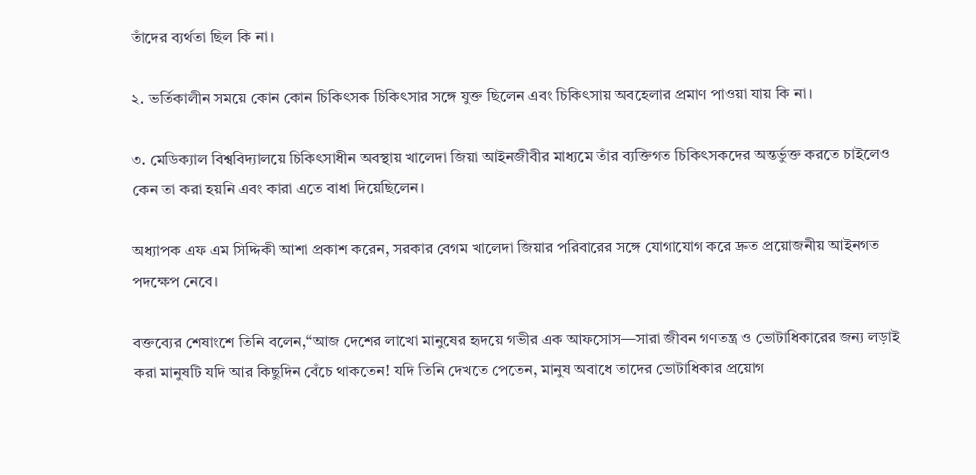তাঁদের ব্যর্থতা ছিল কি না।

২. ভর্তিকালীন সময়ে কোন কোন চিকিৎসক চিকিৎসার সঙ্গে যুক্ত ছিলেন এবং চিকিৎসায় অবহেলার প্রমাণ পাওয়া যায় কি না।

৩. মেডিক্যাল বিশ্ববিদ্যালয়ে চিকিৎসাধীন অবস্থায় খালেদা জিয়া আইনজীবীর মাধ্যমে তাঁর ব্যক্তিগত চিকিৎসকদের অন্তর্ভুক্ত করতে চাইলেও কেন তা করা হয়নি এবং কারা এতে বাধা দিয়েছিলেন।

অধ্যাপক এফ এম সিদ্দিকী আশা প্রকাশ করেন, সরকার বেগম খালেদা জিয়ার পরিবারের সঙ্গে যোগাযোগ করে দ্রুত প্রয়োজনীয় আইনগত পদক্ষেপ নেবে।

বক্তব্যের শেষাংশে তিনি বলেন,“আজ দেশের লাখো মানুষের হৃদয়ে গভীর এক আফসোস—সারা জীবন গণতন্ত্র ও ভোটাধিকারের জন্য লড়াই করা মানুষটি যদি আর কিছুদিন বেঁচে থাকতেন! যদি তিনি দেখতে পেতেন, মানুষ অবাধে তাদের ভোটাধিকার প্রয়োগ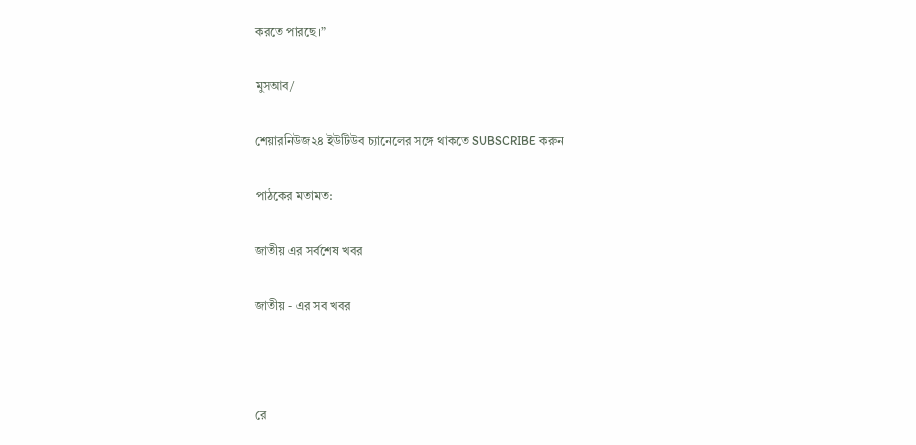করতে পারছে।”

মুসআব/

শেয়ারনিউজ২৪ ইউটিউব চ্যানেলের সঙ্গে থাকতে SUBSCRIBE করুন

পাঠকের মতামত:

জাতীয় এর সর্বশেষ খবর

জাতীয় - এর সব খবর



রে